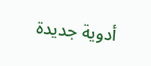أدوية جديدة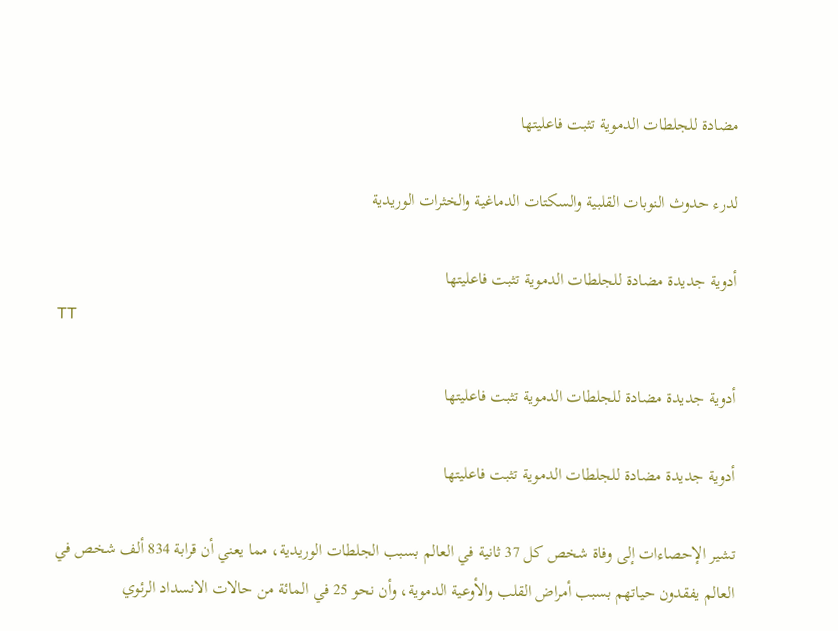مضادة للجلطات الدموية تثبت فاعليتها

لدرء حدوث النوبات القلبية والسكتات الدماغية والخثرات الوريدية

أدوية جديدة مضادة للجلطات الدموية تثبت فاعليتها
TT

أدوية جديدة مضادة للجلطات الدموية تثبت فاعليتها

أدوية جديدة مضادة للجلطات الدموية تثبت فاعليتها

تشير الإحصاءات إلى وفاة شخص كل 37 ثانية في العالم بسبب الجلطات الوريدية، مما يعني أن قرابة 834 ألف شخص في العالم يفقدون حياتهم بسبب أمراض القلب والأوعية الدموية، وأن نحو 25 في المائة من حالات الانسداد الرئوي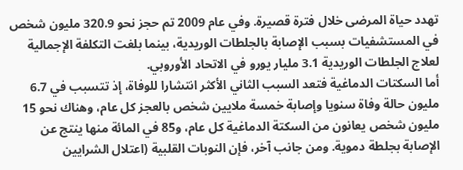تهدد حياة المرضى خلال فترة قصيرة. وفي عام 2009 تم حجز نحو 320.9 مليون شخص في المستشفيات بسبب الإصابة بالجلطات الوريدية، بينما بلغت التكلفة الإجمالية لعلاج الجلطات الوريدية 3.1 مليار يورو في الاتحاد الأوروبي.
أما السكتات الدماغية فتعد السبب الثاني الأكثر انتشارا للوفاة، إذ تتسبب في 6.7 مليون حالة وفاة سنويا وإصابة خمسة ملايين شخص بالعجز كل عام، وهناك نحو 15 مليون شخص يعانون من السكتة الدماغية كل عام، و85 في المائة منها ينتج عن الإصابة بجلطة دموية. ومن جانب آخر، فإن النوبات القلبية (اعتلال الشرايين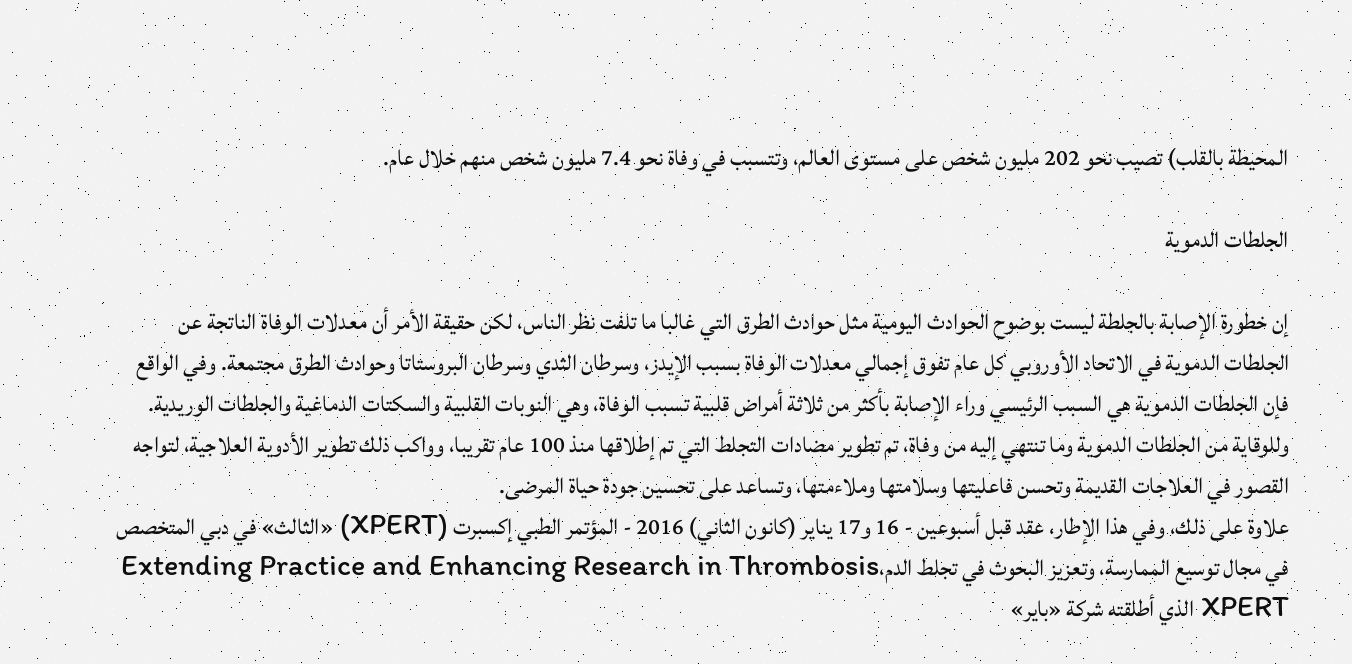المحيطة بالقلب) تصيب نحو 202 مليون شخص على مستوى العالم، وتتسبب في وفاة نحو 7.4 مليون شخص منهم خلال عام.

الجلطات الدموية

إن خطورة الإصابة بالجلطة ليست بوضوح الحوادث اليومية مثل حوادث الطرق التي غالبا ما تلفت نظر الناس، لكن حقيقة الأمر أن معدلات الوفاة الناتجة عن الجلطات الدموية في الاتحاد الأوروبي كل عام تفوق إجمالي معدلات الوفاة بسبب الإيدز، وسرطان الثدي وسرطان البروستاتا وحوادث الطرق مجتمعة. وفي الواقع فإن الجلطات الدموية هي السبب الرئيسي وراء الإصابة بأكثر من ثلاثة أمراض قلبية تسبب الوفاة، وهي النوبات القلبية والسكتات الدماغية والجلطات الوريدية.
وللوقاية من الجلطات الدموية وما تنتهي إليه من وفاة، تم تطوير مضادات التجلط التي تم إطلاقها منذ 100 عام تقريبا، وواكب ذلك تطوير الأدوية العلاجية، لتواجه القصور في العلاجات القديمة وتحسن فاعليتها وسلامتها وملاءمتها، وتساعد على تحسين جودة حياة المرضى.
علاوة على ذلك، وفي هذا الإطار، عقد قبل أسبوعين - 16 و17 يناير (كانون الثاني) 2016 - المؤتمر الطبي إكسبرت (XPERT) «الثالث» في دبي المتخصص في مجال توسيع الممارسة، وتعزيز البحوث في تجلط الدمExtending Practice and Enhancing Research in Thrombosis، XPERT الذي أطلقته شركة «باير»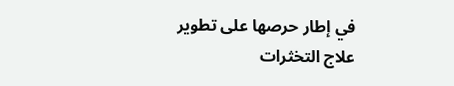في إطار حرصها على تطوير علاج التخثرات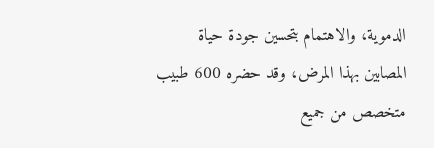الدموية، والاهتمام بتحسين جودة حياة المصابين بهذا المرض، وقد حضره 600 طبيب متخصص من جميع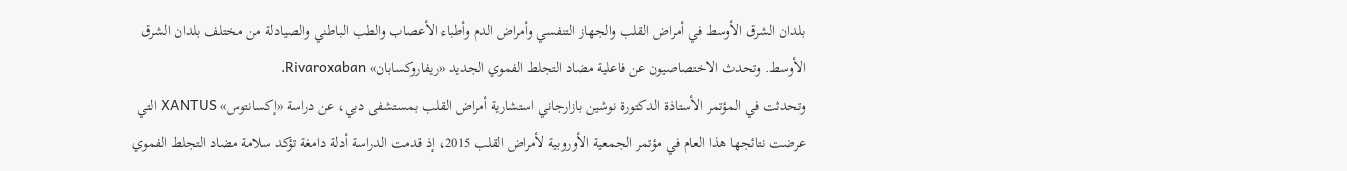بلدان الشرق الأوسط في أمراض القلب والجهاز التنفسي وأمراض الدم وأطباء الأعصاب والطب الباطني والصيادلة من مختلف بلدان الشرق الأوسط. وتحدث الاختصاصيون عن فاعلية مضاد التجلط الفموي الجديد «ريفاروكسابان» Rivaroxaban.
وتحدثت في المؤتمر الأستاذة الدكتورة نوشين بازارجاني استشارية أمراض القلب بمستشفى دبي، عن دراسة «إكسانتوس» XANTUS التي عرضت نتائجها هذا العام في مؤتمر الجمعية الأوروبية لأمراض القلب 2015، إذ قدمت الدراسة أدلة دامغة تؤكد سلامة مضاد التجلط الفموي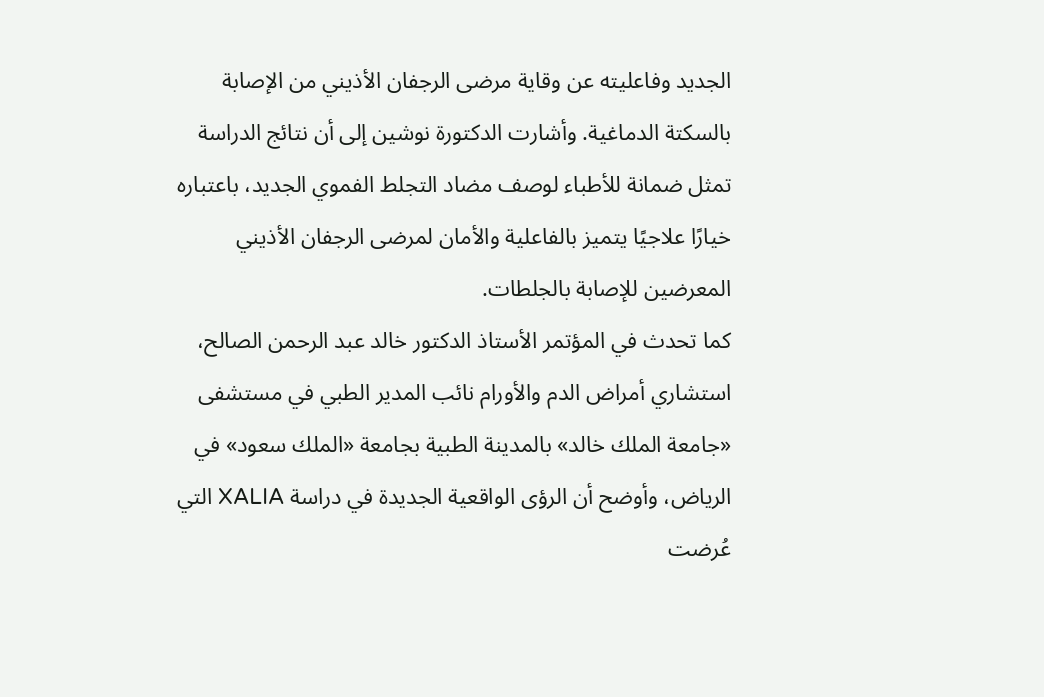الجديد وفاعليته عن وقاية مرضى الرجفان الأذيني من الإصابة بالسكتة الدماغية. وأشارت الدكتورة نوشين إلى أن نتائج الدراسة تمثل ضمانة للأطباء لوصف مضاد التجلط الفموي الجديد، باعتباره خيارًا علاجيًا يتميز بالفاعلية والأمان لمرضى الرجفان الأذيني المعرضين للإصابة بالجلطات.
كما تحدث في المؤتمر الأستاذ الدكتور خالد عبد الرحمن الصالح، استشاري أمراض الدم والأورام نائب المدير الطبي في مستشفى «جامعة الملك خالد» بالمدينة الطبية بجامعة «الملك سعود» في الرياض، وأوضح أن الرؤى الواقعية الجديدة في دراسة XALIA التي عُرضت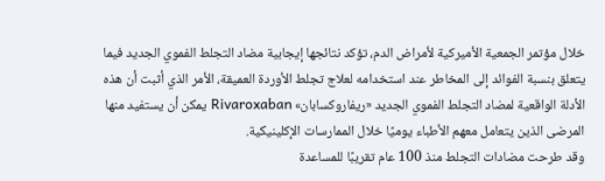خلال مؤتمر الجمعية الأميركية لأمراض الدم، تؤكد نتائجها إيجابية مضاد التجلط الفموي الجديد فيما يتعلق بنسبة الفوائد إلى المخاطر عند استخدامه لعلاج تجلط الأوردة العميقة، الأمر الذي أثبت أن هذه الأدلة الواقعية لمضاد التجلط الفموي الجديد «ريفاروكسابان» Rivaroxaban يمكن أن يستفيد منها المرضى الذين يتعامل معهم الأطباء يوميًا خلال الممارسات الإكلينيكية.
وقد طرحت مضادات التجلط منذ 100 عام تقريبًا للمساعدة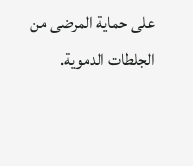على حماية المرضى من الجلطات الدموية.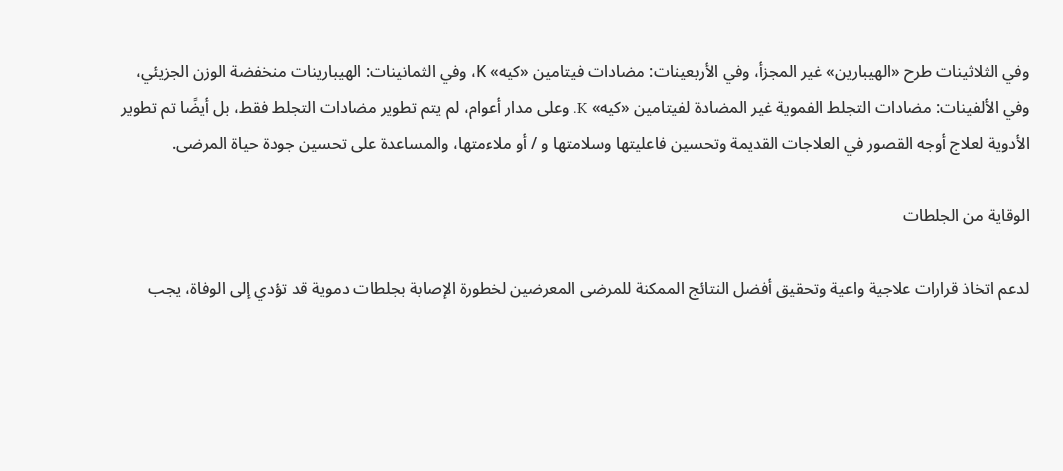وفي الثلاثينات طرح «الهيبارين» غير المجزأ، وفي الأربعينات: مضادات فيتامين «كيه» K، وفي الثمانينات: الهيبارينات منخفضة الوزن الجزيئي، وفي الألفينات: مضادات التجلط الفموية غير المضادة لفيتامين «كيه» K. وعلى مدار أعوام، لم يتم تطوير مضادات التجلط فقط، بل أيضًا تم تطوير الأدوية لعلاج أوجه القصور في العلاجات القديمة وتحسين فاعليتها وسلامتها و / أو ملاءمتها، والمساعدة على تحسين جودة حياة المرضى.

الوقاية من الجلطات

لدعم اتخاذ قرارات علاجية واعية وتحقيق أفضل النتائج الممكنة للمرضى المعرضين لخطورة الإصابة بجلطات دموية قد تؤدي إلى الوفاة، يجب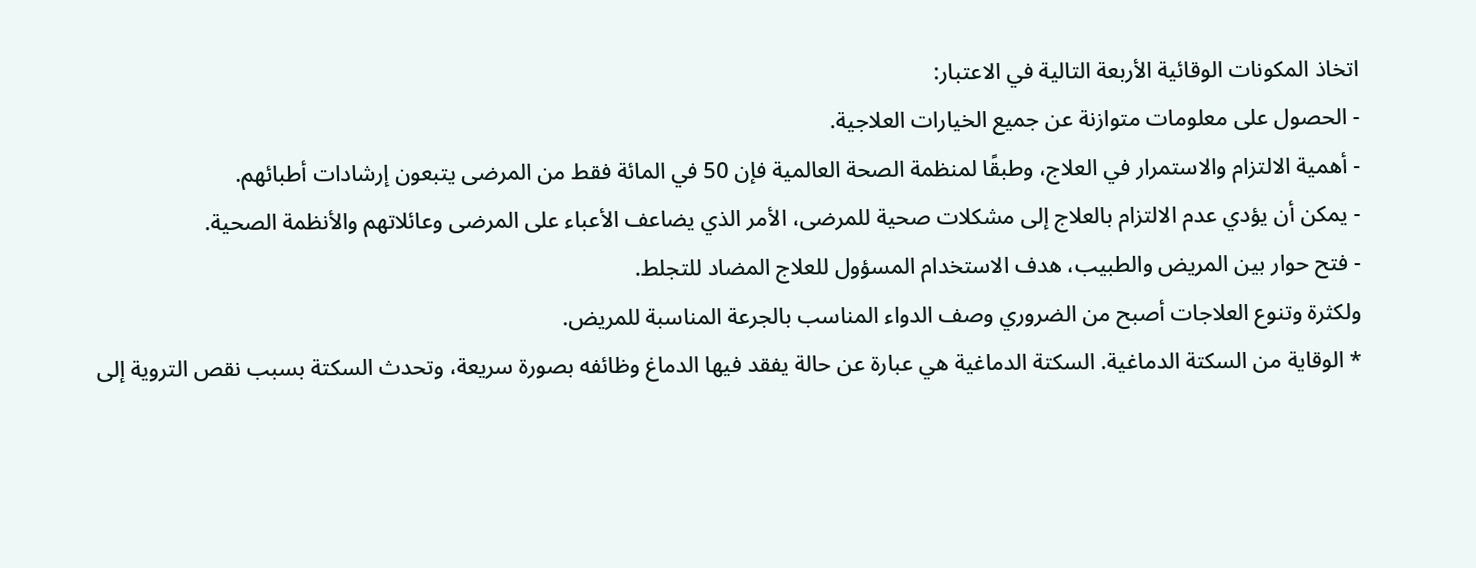اتخاذ المكونات الوقائية الأربعة التالية في الاعتبار:
- الحصول على معلومات متوازنة عن جميع الخيارات العلاجية.
- أهمية الالتزام والاستمرار في العلاج، وطبقًا لمنظمة الصحة العالمية فإن 50 في المائة فقط من المرضى يتبعون إرشادات أطبائهم.
- يمكن أن يؤدي عدم الالتزام بالعلاج إلى مشكلات صحية للمرضى، الأمر الذي يضاعف الأعباء على المرضى وعائلاتهم والأنظمة الصحية.
- فتح حوار بين المريض والطبيب، هدف الاستخدام المسؤول للعلاج المضاد للتجلط.
ولكثرة وتنوع العلاجات أصبح من الضروري وصف الدواء المناسب بالجرعة المناسبة للمريض.
* الوقاية من السكتة الدماغية. السكتة الدماغية هي عبارة عن حالة يفقد فيها الدماغ وظائفه بصورة سريعة، وتحدث السكتة بسبب نقص التروية إلى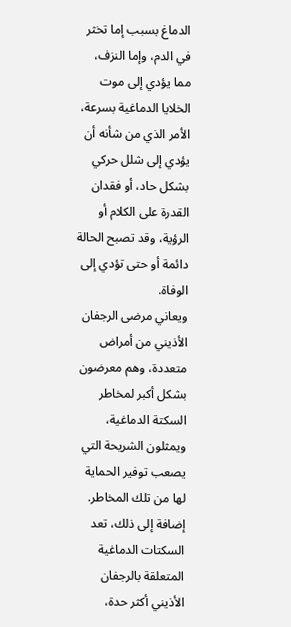الدماغ بسبب إما تخثر في الدم، وإما النزف، مما يؤدي إلى موت الخلايا الدماغية بسرعة، الأمر الذي من شأنه أن يؤدي إلى شلل حركي بشكل حاد، أو فقدان القدرة على الكلام أو الرؤية، وقد تصبح الحالة دائمة أو حتى تؤدي إلى الوفاة.
ويعاني مرضى الرجفان الأذيني من أمراض متعددة، وهم معرضون بشكل أكبر لمخاطر السكتة الدماغية، ويمثلون الشريحة التي يصعب توفير الحماية لها من تلك المخاطر. إضافة إلى ذلك، تعد السكتات الدماغية المتعلقة بالرجفان الأذيني أكثر حدة،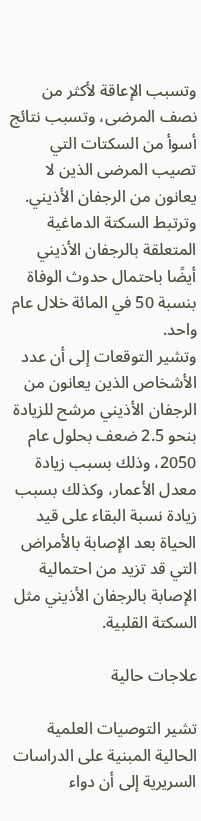وتسبب الإعاقة لأكثر من نصف المرضى، وتسبب نتائج أسوأ من السكتات التي تصيب المرضى الذين لا يعانون من الرجفان الأذيني. وترتبط السكتة الدماغية المتعلقة بالرجفان الأذيني أيضًا باحتمال حدوث الوفاة بنسبة 50 في المائة خلال عام واحد.
وتشير التوقعات إلى أن عدد الأشخاص الذين يعانون من الرجفان الأذيني مرشح للزيادة بنحو 2.5 ضعف بحلول عام 2050، وذلك بسبب زيادة معدل الأعمار، وكذلك بسبب زيادة نسبة البقاء على قيد الحياة بعد الإصابة بالأمراض التي قد تزيد من احتمالية الإصابة بالرجفان الأذيني مثل السكتة القلبية.

علاجات حالية

تشير التوصيات العلمية الحالية المبنية على الدراسات السريرية إلى أن دواء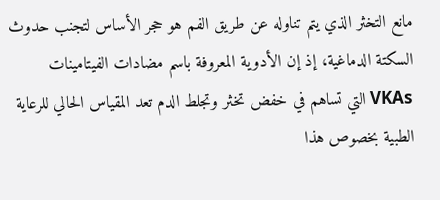مانع التخثر الذي يتم تناوله عن طريق الفم هو حجر الأساس لتجنب حدوث السكتة الدماغية، إذ إن الأدوية المعروفة باسم مضادات الفيتامينات VKAs التي تساهم في خفض تخثر وتجلط الدم تعد المقياس الحالي للرعاية الطبية بخصوص هذا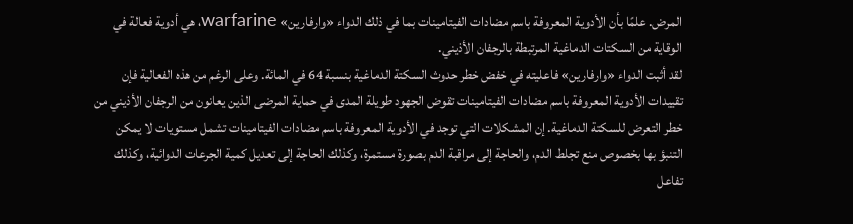المرض. علمًا بأن الأدوية المعروفة باسم مضادات الفيتامينات بما في ذلك الدواء «وارفارين» warfarine، هي أدوية فعالة في الوقاية من السكتات الدماغية المرتبطة بالرجفان الأذيني.
لقد أثبت الدواء «وارفارين» فاعليته في خفض خطر حدوث السكتة الدماغية بنسبة 64 في المائة. وعلى الرغم من هذه الفعالية فإن تقييدات الأدوية المعروفة باسم مضادات الفيتامينات تقوض الجهود طويلة المدى في حماية المرضى الذين يعانون من الرجفان الأذيني من خطر التعرض للسكتة الدماغية. إن المشكلات التي توجد في الأدوية المعروفة باسم مضادات الفيتامينات تشمل مستويات لا يمكن التنبؤ بها بخصوص منع تجلط الدم، والحاجة إلى مراقبة الدم بصورة مستمرة، وكذلك الحاجة إلى تعديل كمية الجرعات الدوائية، وكذلك تفاعل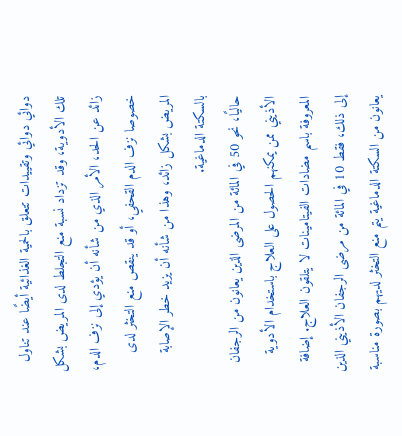دوائي دوائي وتقييدات تتعلق بالحمية الغذائية أيضًا عند تناول تلك الأدوية، وقد تزداد نسبة منع التجلط لدى المريض بشكل زائد عن الحد، الأمر الذي من شأنه أن يؤدي إلى نزف الدم، خصوصا نزف الدم القحفي، أو قد ينقص منع التخثر لدى المريض بشكل زائد، وهذا من شأنه أن يزيد خطر الإصابة بالسكتة الدماغية.
حاليًا، نحو 50 في المائة من المرضى الذين يعانون من الرجفان الأذيني ممن يمكنهم الحصول على العلاج باستخدام الأدوية المعروفة باسم مضادات الفيتامينات لا يتلقون العلاج. إضافة إلى ذلك، فقط 10 في المائة من مرضى الرجفان الأذيني الذين يعانون من السكتة الدماغية يتم منع التخثر لديهم بصورة مناسبة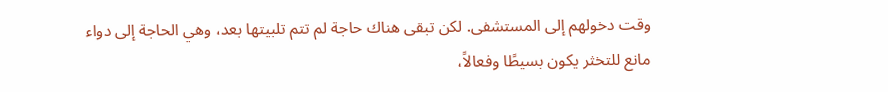وقت دخولهم إلى المستشفى. لكن تبقى هناك حاجة لم تتم تلبيتها بعد، وهي الحاجة إلى دواء مانع للتخثر يكون بسيطًا وفعالاً،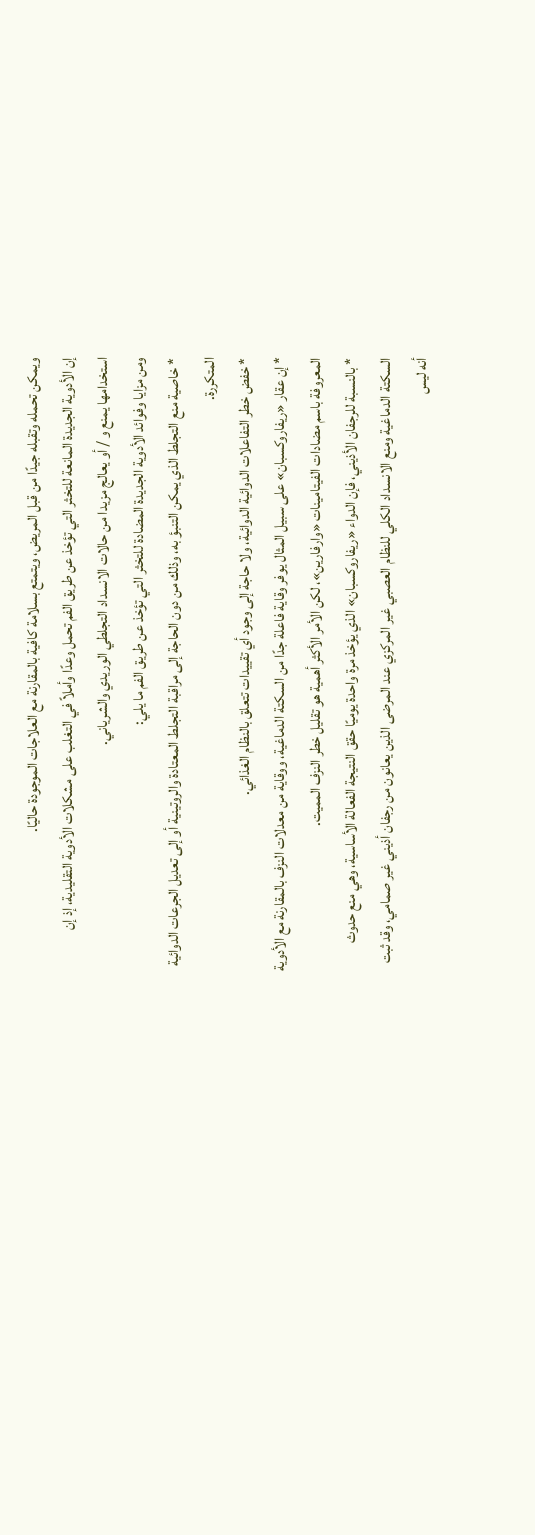ويمكن تحمله وتقبله جيدًا من قبل المريض، ويتمتع بسلامة كافية بالمقارنة مع العلاجات الموجودة حاليًا.
إن الأدوية الجديدة المانعة للتخثر التي تؤخذ عن طريق الفم تحمل وعدًا وأملاً في التغلب على مشكلات الأدوية التقليدية، إذ إن استخدامها يمنع و / أو يعالج مزيدا من حالات الانسداد التجلطي الوريدي والشرياني.
ومن مزايا وفوائد الأدوية الجديدة المضادة للتخثر التي تؤخذ عن طريق الفم ما يلي:
* خاصية منع التجلط الذي يمكن التنبؤ به، وذلك من دون الحاجة إلى مراقبة التجلط المعتادة والروتينية أو إلى تعديل الجرعات الدوائية المتكررة.
* خفض خطر التفاعلات الدوائية الدوائية، ولا حاجة إلى وجود أي تقييدات تتعلق بالنظام الغذائي.
* إن عقار «ريفاروكسبان» على سبيل المثال يوفر وقاية فاعلة جدًا من السكتة الدماغية، ووقاية من معدلات النزف بالمقارنة مع الأدوية المعروفة باسم مضادات الفيتامينات «وارفارين»، لكن الأمر الأكثر أهمية هو تقليل خطر النزف المميت.
* بالنسبة للرجفان الأذيني، فإن الدواء «ريفاروكسبان» الذي يؤخذ مرة واحدة يوميًا حقق النتيجة الفعالة الأساسية، وهي منع حدوث السكتة الدماغية ومنع الانسداد الكلي للنظام العصبي غير المركزي عند المرضى الذين يعانون من رجفان أذيني غير صمامي، وقد ثبت أنه ليس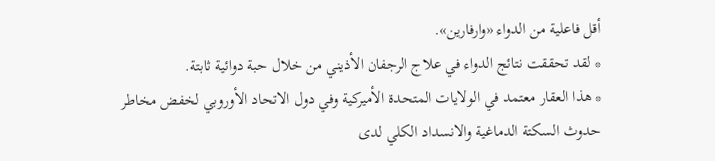أقل فاعلية من الدواء «وارفارين».
* لقد تحققت نتائج الدواء في علاج الرجفان الأذيني من خلال حبة دوائية ثابتة.
* هذا العقار معتمد في الولايات المتحدة الأميركية وفي دول الاتحاد الأوروبي لخفض مخاطر حدوث السكتة الدماغية والانسداد الكلي لدى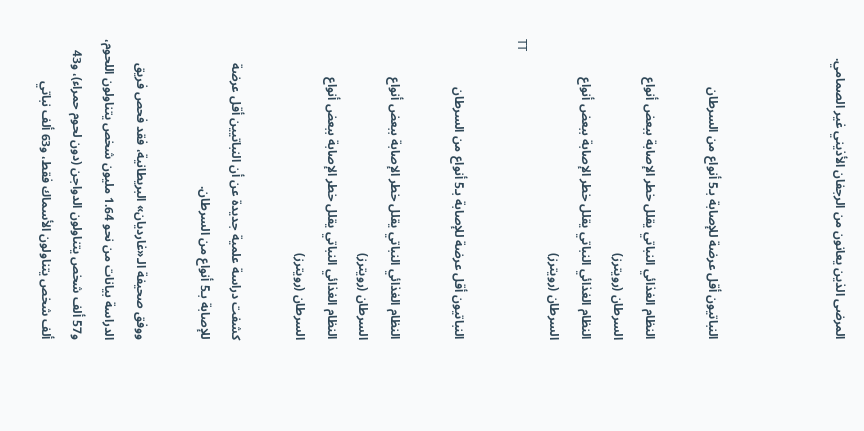المرضى الذين يعانون من الرجفان الأذيني غير الصمامي.



النباتيون أقل عرضة للإصابة بـ5 أنواع من السرطان

النظام الغذائي النباتي يقلل خطر الإصابة ببعض أنواع السرطان (رويترز)
النظام الغذائي النباتي يقلل خطر الإصابة ببعض أنواع السرطان (رويترز)
TT

النباتيون أقل عرضة للإصابة بـ5 أنواع من السرطان

النظام الغذائي النباتي يقلل خطر الإصابة ببعض أنواع السرطان (رويترز)
النظام الغذائي النباتي يقلل خطر الإصابة ببعض أنواع السرطان (رويترز)

كشفت دراسة علمية جديدة عن أن النباتيين أقل عرضة للإصابة بـ5 أنواع من السرطان.

ووفق صحيفة الـ«غارديان» البريطانية، فقد فحص فريق الدراسة بيانات من نحو 1.64 مليون شخص يتناولون اللحوم، و57 ألف شخص يتناولون الدواجن (دون لحوم حمراء)، و43 ألف شخص يتناولون الأسماك فقط، و63 ألف نباتي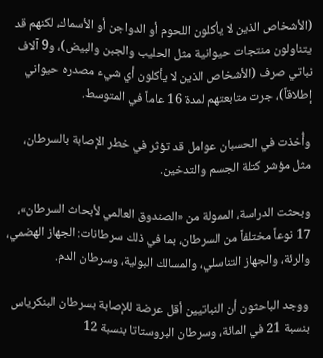(الأشخاص الذين لا يأكلون اللحوم أو الدواجن أو الأسماك، لكنهم قد يتناولون منتجات حيوانية مثل الحليب والجبن والبيض)، و9 آلاف نباتي صرف (الأشخاص الذين لا يأكلون أي شيء مصدره حيواني إطلاقاً)، جرت متابعتهم لمدة 16 عاماً في المتوسط.

وأُخذت في الحسبان عوامل قد تؤثر في خطر الإصابة بالسرطان، مثل مؤشر كتلة الجسم والتدخين.

وبحثت الدراسة، الممولة من «الصندوق العالمي لأبحاث السرطان»، 17 نوعاً مختلفاً من السرطان، بما في ذلك سرطانات: الجهاز الهضمي، والرئة، والجهاز التناسلي، والمسالك البولية، وسرطان الدم.

ووجد الباحثون أن النباتيين أقل عرضة للإصابة بسرطان البنكرياس بنسبة 21 في المائة، وسرطان البروستاتا بنسبة 12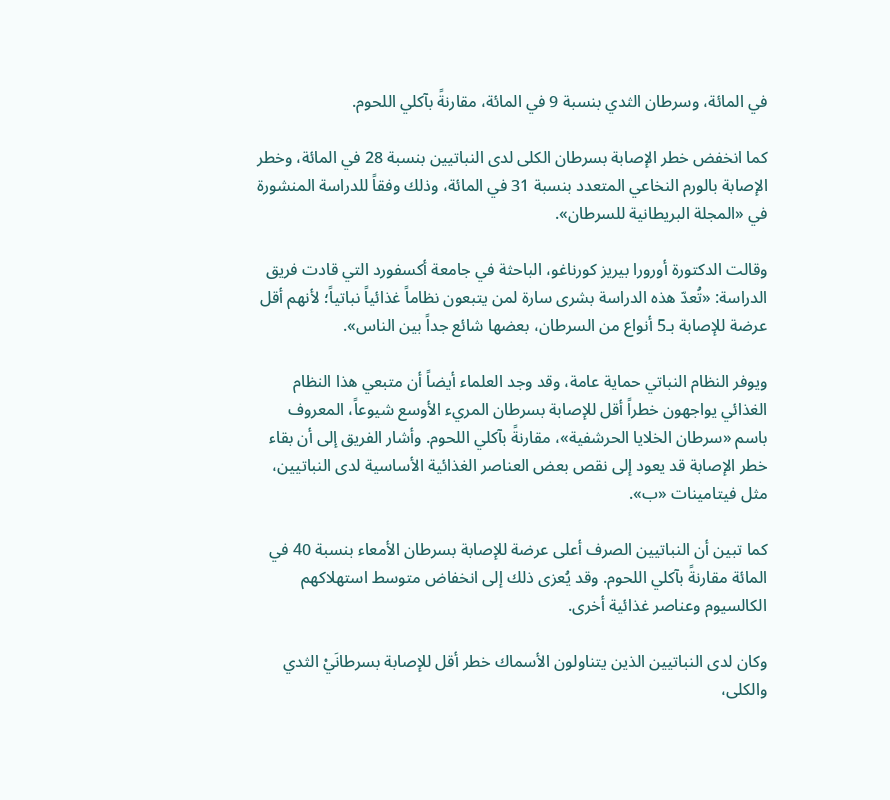في المائة، وسرطان الثدي بنسبة 9 في المائة، مقارنةً بآكلي اللحوم.

كما انخفض خطر الإصابة بسرطان الكلى لدى النباتيين بنسبة 28 في المائة، وخطر الإصابة بالورم النخاعي المتعدد بنسبة 31 في المائة، وذلك وفقاً للدراسة المنشورة في «المجلة البريطانية للسرطان».

وقالت الدكتورة أورورا بيريز كورناغو، الباحثة في جامعة أكسفورد التي قادت فريق الدراسة: «تُعدّ هذه الدراسة بشرى سارة لمن يتبعون نظاماً غذائياً نباتياً؛ لأنهم أقل عرضة للإصابة بـ5 أنواع من السرطان، بعضها شائع جداً بين الناس».

ويوفر النظام النباتي حماية عامة، وقد وجد العلماء أيضاً أن متبعي هذا النظام الغذائي يواجهون خطراً أقل للإصابة بسرطان المريء الأوسع شيوعاً، المعروف باسم «سرطان الخلايا الحرشفية»، مقارنةً بآكلي اللحوم. وأشار الفريق إلى أن بقاء خطر الإصابة قد يعود إلى نقص بعض العناصر الغذائية الأساسية لدى النباتيين، مثل فيتامينات «ب».

كما تبين أن النباتيين الصرف أعلى عرضة للإصابة بسرطان الأمعاء بنسبة 40 في المائة مقارنةً بآكلي اللحوم. وقد يُعزى ذلك إلى انخفاض متوسط استهلاكهم الكالسيوم وعناصر غذائية أخرى.

وكان لدى النباتيين الذين يتناولون الأسماك خطر أقل للإصابة بسرطانَيْ الثدي والكلى،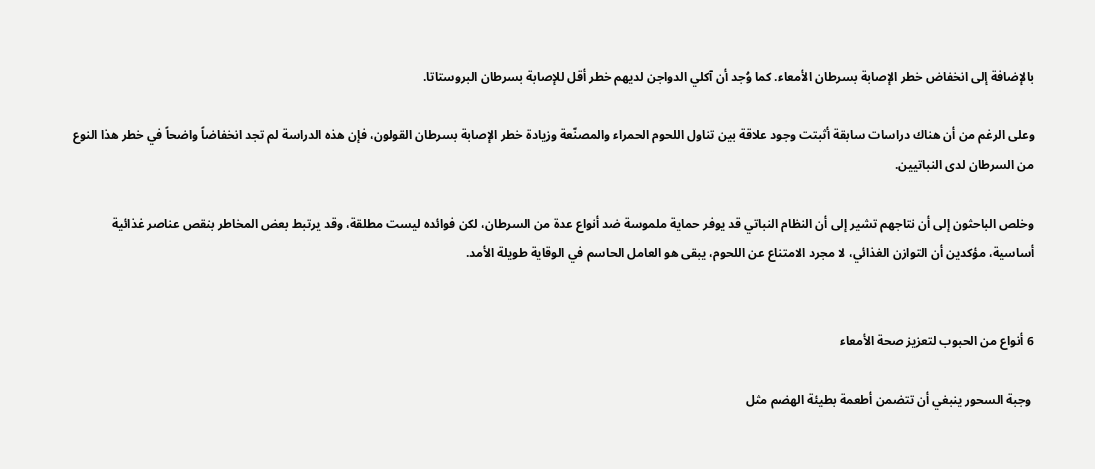بالإضافة إلى انخفاض خطر الإصابة بسرطان الأمعاء. كما وُجد أن آكلي الدواجن لديهم خطر أقل للإصابة بسرطان البروستاتا.

وعلى الرغم من أن هناك دراسات سابقة أثبتت وجود علاقة بين تناول اللحوم الحمراء والمصنّعة وزيادة خطر الإصابة بسرطان القولون، فإن هذه الدراسة لم تجد انخفاضاً واضحاً في خطر هذا النوع من السرطان لدى النباتيين.

وخلص الباحثون إلى أن نتاجهم تشير إلى أن النظام النباتي قد يوفر حماية ملموسة ضد أنواع عدة من السرطان، لكن فوائده ليست مطلقة، وقد يرتبط بعض المخاطر بنقص عناصر غذائية أساسية، مؤكدين أن التوازن الغذائي، لا مجرد الامتناع عن اللحوم، يبقى هو العامل الحاسم في الوقاية طويلة الأمد.


6 أنواع من الحبوب لتعزيز صحة الأمعاء

 وجبة السحور ينبغي أن تتضمن أطعمة بطيئة الهضم مثل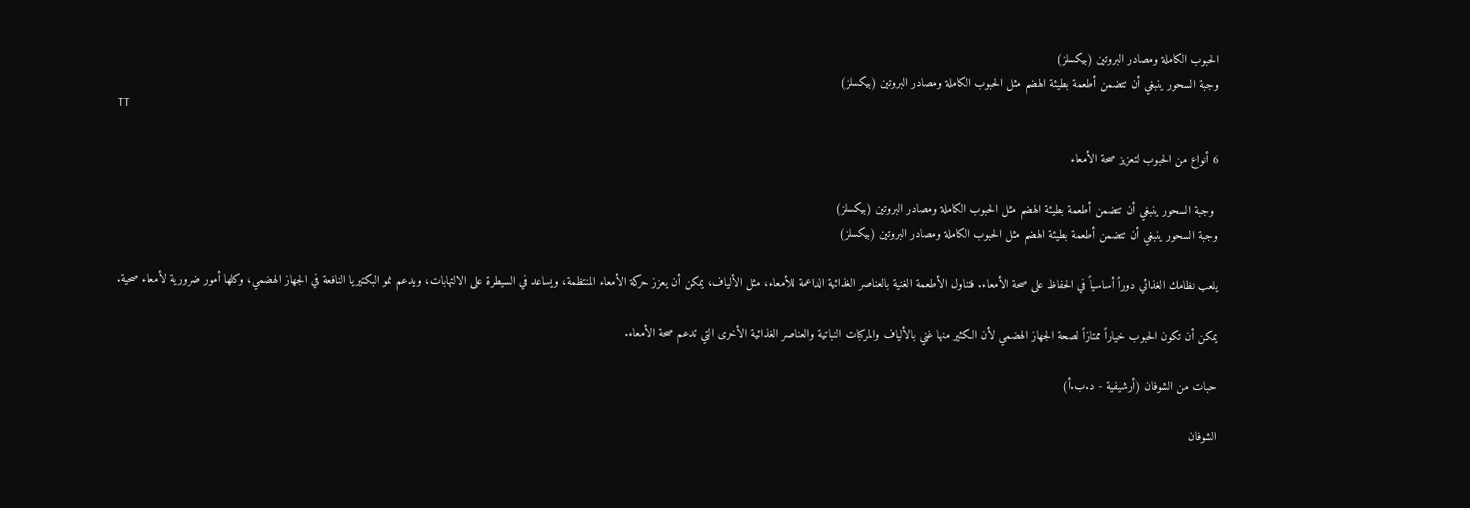الحبوب الكاملة ومصادر البروتين (بيكسلز)
وجبة السحور ينبغي أن تتضمن أطعمة بطيئة الهضم مثل الحبوب الكاملة ومصادر البروتين (بيكسلز)
TT

6 أنواع من الحبوب لتعزيز صحة الأمعاء

 وجبة السحور ينبغي أن تتضمن أطعمة بطيئة الهضم مثل الحبوب الكاملة ومصادر البروتين (بيكسلز)
وجبة السحور ينبغي أن تتضمن أطعمة بطيئة الهضم مثل الحبوب الكاملة ومصادر البروتين (بيكسلز)

يلعب نظامك الغذائي دوراً أساسياً في الحفاظ على صحة الأمعاء. فتناول الأطعمة الغنية بالعناصر الغذائية الداعمة للأمعاء، مثل الألياف، يمكن أن يعزز حركة الأمعاء المنتظمة، ويساعد في السيطرة على الالتهابات، ويدعم نمو البكتيريا النافعة في الجهاز الهضمي، وكلها أمور ضرورية لأمعاء صحية.

يمكن أن تكون الحبوب خياراً ممتازاً لصحة الجهاز الهضمي لأن الكثير منها غني بالألياف والمركبات النباتية والعناصر الغذائية الأخرى التي تدعم صحة الأمعاء.

حبات من الشوفان (أرشيفية - د.ب.أ)

الشوفان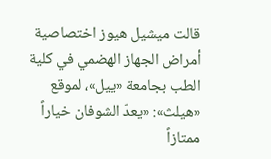قالت ميشيل هيوز اختصاصية أمراض الجهاز الهضمي في كلية الطب بجامعة «ييل»، لموقع «هيلث»: «يعدّ الشوفان خياراً ممتازاً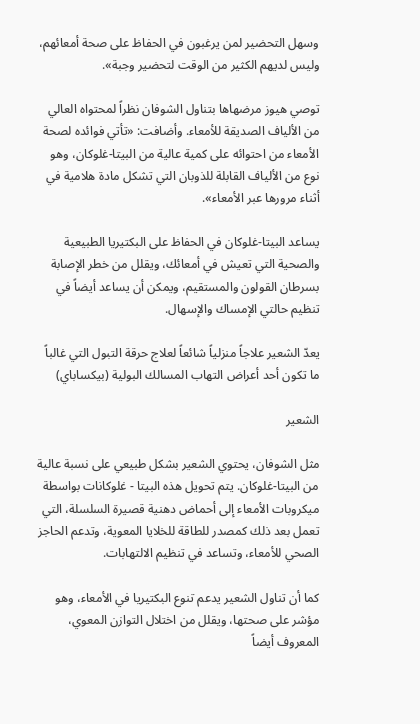وسهل التحضير لمن يرغبون في الحفاظ على صحة أمعائهم، وليس لديهم الكثير من الوقت لتحضير وجبة».

توصي هيوز مرضهاها بتناول الشوفان نظراً لمحتواه العالي من الألياف الصديقة للأمعاء. وأضافت: «تأتي فوائده لصحة الأمعاء من احتوائه على كمية عالية من البيتا-غلوكان، وهو نوع من الألياف القابلة للذوبان التي تشكل مادة هلامية في أثناء مرورها عبر الأمعاء».

يساعد البيتا-غلوكان في الحفاظ على البكتيريا الطبيعية والصحية التي تعيش في أمعائك، ويقلل من خطر الإصابة بسرطان القولون والمستقيم، ويمكن أن يساعد أيضاً في تنظيم حالتي الإمساك والإسهال.

يعدّ الشعير علاجاً منزلياً شائعاً لعلاج حرقة التبول التي غالباً ما تكون أحد أعراض التهاب المسالك البولية (بيكساباي)

الشعير

مثل الشوفان، يحتوي الشعير بشكل طبيعي على نسبة عالية من البيتا-غلوكان. يتم تحويل هذه البيتا - غلوكانات بواسطة ميكروبات الأمعاء إلى أحماض دهنية قصيرة السلسلة، التي تعمل بعد ذلك كمصدر للطاقة للخلايا المعوية، وتدعم الحاجز الصحي للأمعاء، وتساعد في تنظيم الالتهابات.

كما أن تناول الشعير يدعم تنوع البكتيريا في الأمعاء، وهو مؤشر على صحتها، ويقلل من اختلال التوازن المعوي، المعروف أيضاً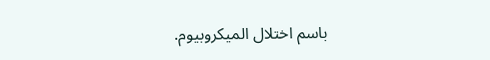باسم اختلال الميكروبيوم.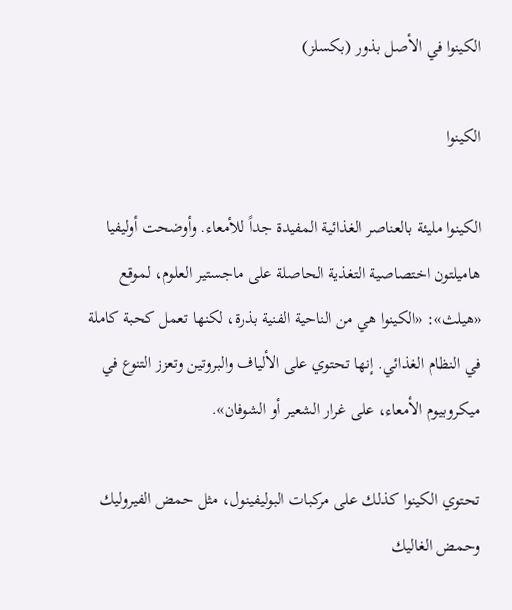الكينوا في الأصل بذور (بكسلز)

الكينوا

الكينوا مليئة بالعناصر الغذائية المفيدة جداً للأمعاء. وأوضحت أوليفيا هاميلتون اختصاصية التغذية الحاصلة على ماجستير العلوم، لموقع «هيلث»: «الكينوا هي من الناحية الفنية بذرة، لكنها تعمل كحبة كاملة في النظام الغذائي. إنها تحتوي على الألياف والبروتين وتعزز التنوع في ميكروبيوم الأمعاء، على غرار الشعير أو الشوفان».

تحتوي الكينوا كذلك على مركبات البوليفينول، مثل حمض الفيروليك وحمض الغاليك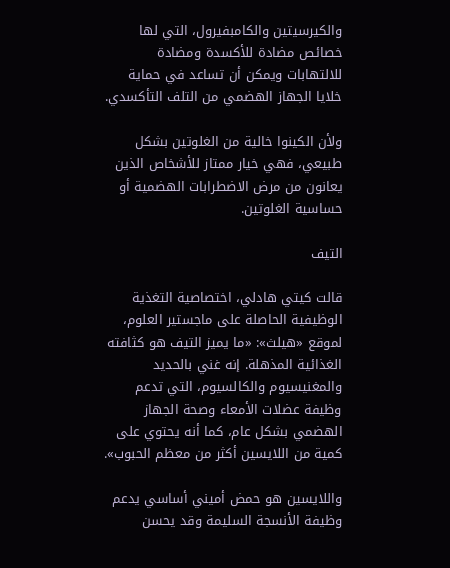والكيرسيتين والكامبفيرول، التي لها خصائص مضادة للأكسدة ومضادة للالتهابات ويمكن أن تساعد في حماية خلايا الجهاز الهضمي من التلف التأكسدي.

ولأن الكينوا خالية من الغلوتين بشكل طبيعي، فهي خيار ممتاز للأشخاص الذين يعانون من مرض الاضطرابات الهضمية أو حساسية الغلوتين.

التيف

قالت كيتي هادلي، اختصاصية التغذية الوظيفية الحاصلة على ماجستير العلوم، لموقع «هيلث»: «ما يميز التيف هو كثافته الغذائية المذهلة. إنه غني بالحديد والمغنيسيوم والكالسيوم، التي تدعم وظيفة عضلات الأمعاء وصحة الجهاز الهضمي بشكل عام، كما أنه يحتوي على كمية من اللايسين أكثر من معظم الحبوب».

واللايسين هو حمض أميني أساسي يدعم وظيفة الأنسجة السليمة وقد يحسن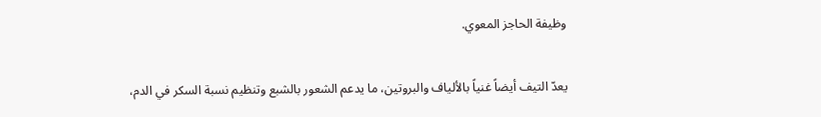وظيفة الحاجز المعوي.

يعدّ التيف أيضاً غنياً بالألياف والبروتين، ما يدعم الشعور بالشبع وتنظيم نسبة السكر في الدم،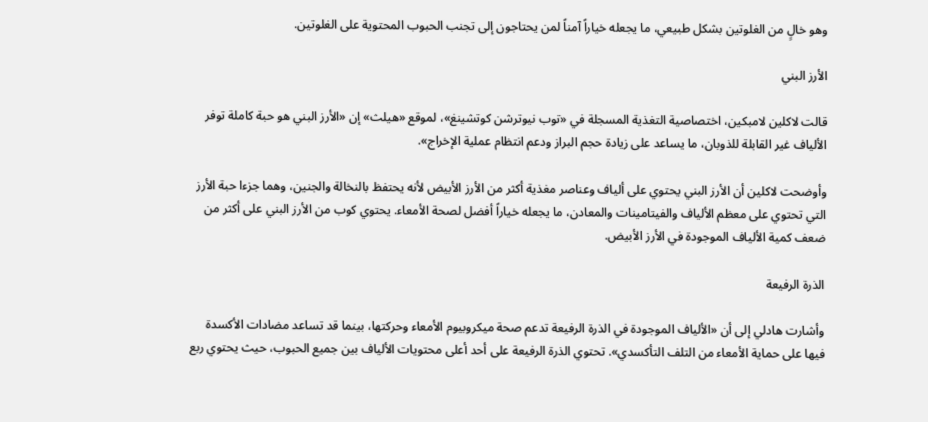وهو خالٍ من الغلوتين بشكل طبيعي، ما يجعله خياراً آمناً لمن يحتاجون إلى تجنب الحبوب المحتوية على الغلوتين.

الأرز البني

قالت لاكلين لامبكين، اختصاصية التغذية المسجلة في «توب نيوترشن كوتشينغ»، لموقع «هيلث» إن «الأرز البني هو حبة كاملة توفر الألياف غير القابلة للذوبان، ما يساعد على زيادة حجم البراز ودعم انتظام عملية الإخراج».

وأوضحت لاكلين أن الأرز البني يحتوي على ألياف وعناصر مغذية أكثر من الأرز الأبيض لأنه يحتفظ بالنخالة والجنين، وهما جزءا حبة الأرز التي تحتوي على معظم الألياف والفيتامينات والمعادن، ما يجعله خياراً أفضل لصحة الأمعاء. يحتوي كوب من الأرز البني على أكثر من ضعف كمية الألياف الموجودة في الأرز الأبيض.

الذرة الرفيعة

وأشارت هادلي إلى أن «الألياف الموجودة في الذرة الرفيعة تدعم صحة ميكروبيوم الأمعاء وحركتها، بينما قد تساعد مضادات الأكسدة فيها على حماية الأمعاء من التلف التأكسدي». تحتوي الذرة الرفيعة على أحد أعلى محتويات الألياف بين جميع الحبوب، حيث يحتوي ربع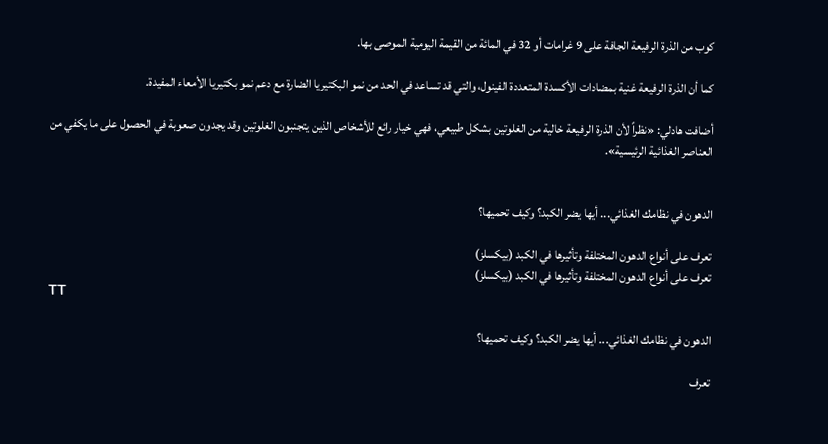كوب من الذرة الرفيعة الجافة على 9 غرامات أو 32 في المائة من القيمة اليومية الموصى بها.

كما أن الذرة الرفيعة غنية بمضادات الأكسدة المتعددة الفينول، والتي قد تساعد في الحد من نمو البكتيريا الضارة مع دعم نمو بكتيريا الأمعاء المفيدة.

أضافت هادلي: «نظراً لأن الذرة الرفيعة خالية من الغلوتين بشكل طبيعي، فهي خيار رائع للأشخاص الذين يتجنبون الغلوتين وقد يجدون صعوبة في الحصول على ما يكفي من العناصر الغذائية الرئيسية».


الدهون في نظامك الغذائي... أيها يضر الكبد؟ وكيف تحميها؟

تعرف على أنواع الدهون المختلفة وتأثيرها في الكبد (بيكسلز)
تعرف على أنواع الدهون المختلفة وتأثيرها في الكبد (بيكسلز)
TT

الدهون في نظامك الغذائي... أيها يضر الكبد؟ وكيف تحميها؟

تعرف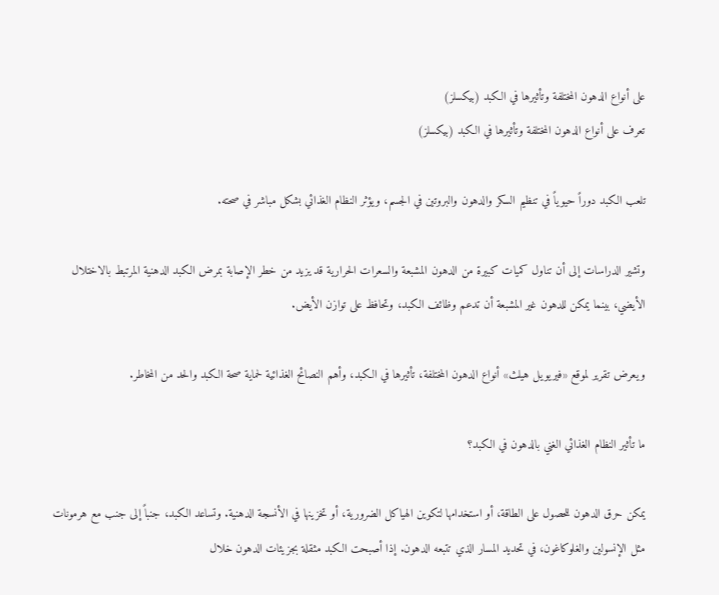على أنواع الدهون المختلفة وتأثيرها في الكبد (بيكسلز)
تعرف على أنواع الدهون المختلفة وتأثيرها في الكبد (بيكسلز)

تلعب الكبد دوراً حيوياً في تنظيم السكر والدهون والبروتين في الجسم، ويؤثر النظام الغذائي بشكل مباشر في صحته.

وتشير الدراسات إلى أن تناول كميات كبيرة من الدهون المشبعة والسعرات الحرارية قد يزيد من خطر الإصابة بمرض الكبد الدهنية المرتبط بالاختلال الأيضي، بينما يمكن للدهون غير المشبعة أن تدعم وظائف الكبد، وتحافظ على توازن الأيض.

ويعرض تقرير لموقع «فيريويل هيلث» أنواع الدهون المختلفة، تأثيرها في الكبد، وأهم النصائح الغذائية لحماية صحة الكبد والحد من المخاطر.

ما تأثير النظام الغذائي الغني بالدهون في الكبد؟

يمكن حرق الدهون للحصول على الطاقة، أو استخدامها لتكوين الهياكل الضرورية، أو تخزينها في الأنسجة الدهنية. وتساعد الكبد، جنباً إلى جنب مع هرمونات مثل الإنسولين والغلوكاغون، في تحديد المسار الذي تتبعه الدهون. إذا أصبحت الكبد مثقلة بجزيئات الدهون خلال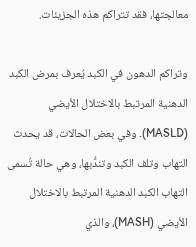معالجتها، فقد تتراكم هذه الجزيئات.

وتراكم الدهون في الكبد يُعرف بمرض الكبد الدهنية المرتبط بالاختلال الأيضي (MASLD). وفي بعض الحالات، قد يحدث التهاب وتلف الكبد وتندُّبها، وهي حالة تُسمى التهاب الكبد الدهنية المرتبط بالاختلال الأيضي (MASH)، والذي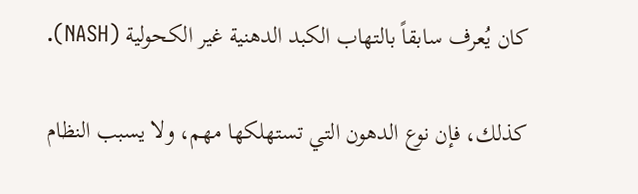كان يُعرف سابقاً بالتهاب الكبد الدهنية غير الكحولية (NASH).

كذلك، فإن نوع الدهون التي تستهلكها مهم، ولا يسبب النظام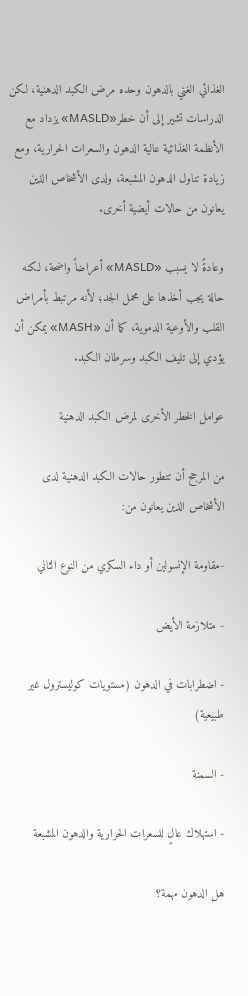الغذائي الغني بالدهون وحده مرض الكبد الدهنية، لكن الدراسات تشير إلى أن خطر«MASLD» يزداد مع الأنظمة الغذائية عالية الدهون والسعرات الحرارية، ومع زيادة تناول الدهون المشبعة، ولدى الأشخاص الذين يعانون من حالات أيضية أخرى.

وعادةً لا يسبب «MASLD» أعراضاً واضحة، لكنه حالة يجب أخذها على محمل الجد؛ لأنه مرتبط بأمراض القلب والأوعية الدموية، كما أن «MASH» يمكن أن يؤدي إلى تليف الكبد وسرطان الكبد.

عوامل الخطر الأخرى لمرض الكبد الدهنية

من المرجح أن تتطور حالات الكبد الدهنية لدى الأشخاص الذين يعانون من:

-مقاومة الإنسولين أو داء السكري من النوع الثاني

- متلازمة الأيض

- اضطرابات في الدهون (مستويات كوليسترول غير طبيعية)

- السمنة

- استهلاك عالٍ للسعرات الحرارية والدهون المشبعة

هل الدهون مهمة؟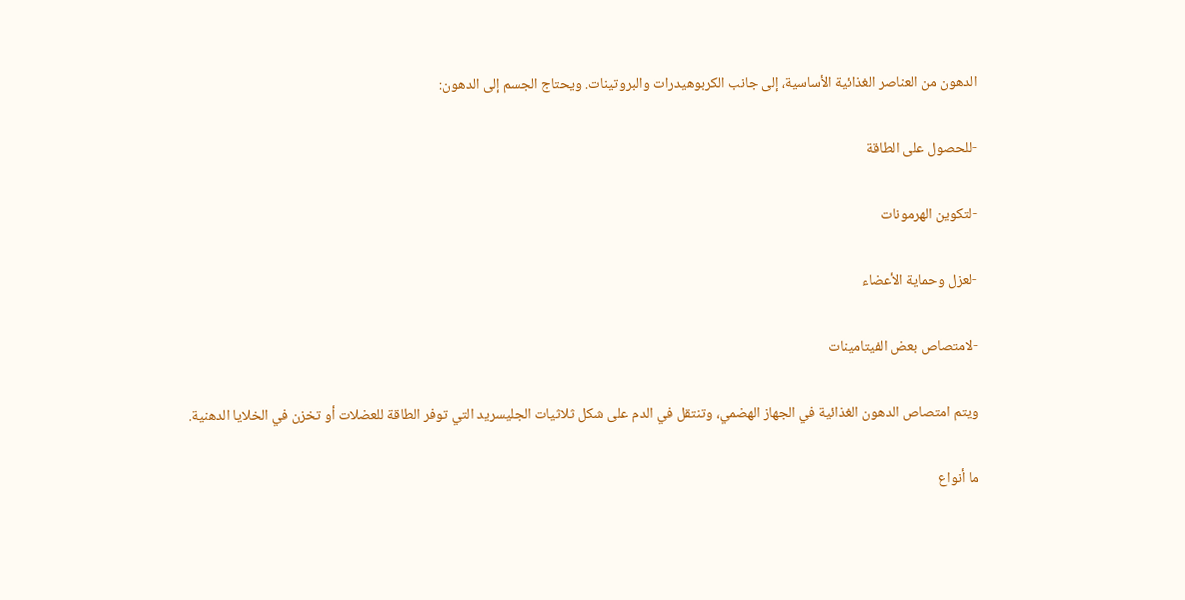الدهون من العناصر الغذائية الأساسية، إلى جانب الكربوهيدرات والبروتينات. ويحتاج الجسم إلى الدهون:

-للحصول على الطاقة

-لتكوين الهرمونات

-لعزل وحماية الأعضاء

-لامتصاص بعض الفيتامينات

ويتم امتصاص الدهون الغذائية في الجهاز الهضمي، وتنتقل في الدم على شكل ثلاثيات الجليسريد التي توفر الطاقة للعضلات أو تخزن في الخلايا الدهنية.

ما أنواع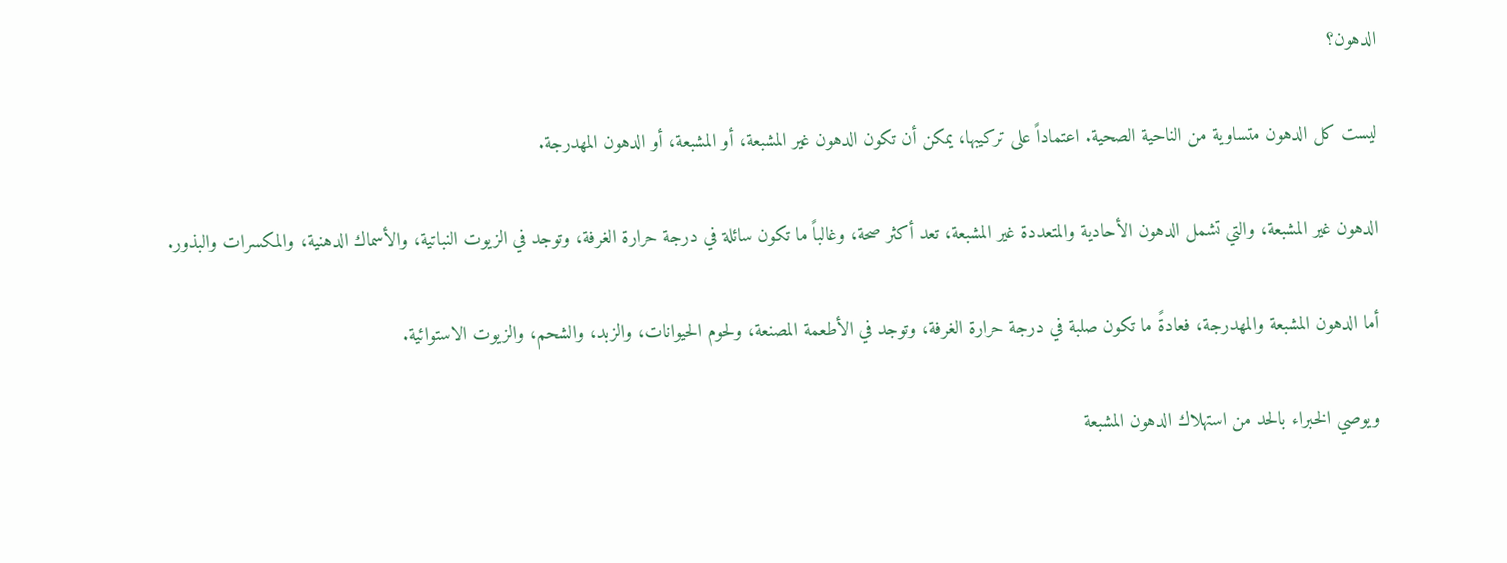الدهون؟

ليست كل الدهون متساوية من الناحية الصحية. اعتماداً على تركيبها، يمكن أن تكون الدهون غير المشبعة، أو المشبعة، أو الدهون المهدرجة.

الدهون غير المشبعة، والتي تشمل الدهون الأحادية والمتعددة غير المشبعة، تعد أكثر صحة، وغالباً ما تكون سائلة في درجة حرارة الغرفة، وتوجد في الزيوت النباتية، والأسماك الدهنية، والمكسرات والبذور.

أما الدهون المشبعة والمهدرجة، فعادةً ما تكون صلبة في درجة حرارة الغرفة، وتوجد في الأطعمة المصنعة، ولحوم الحيوانات، والزبد، والشحم، والزيوت الاستوائية.

ويوصي الخبراء بالحد من استهلاك الدهون المشبعة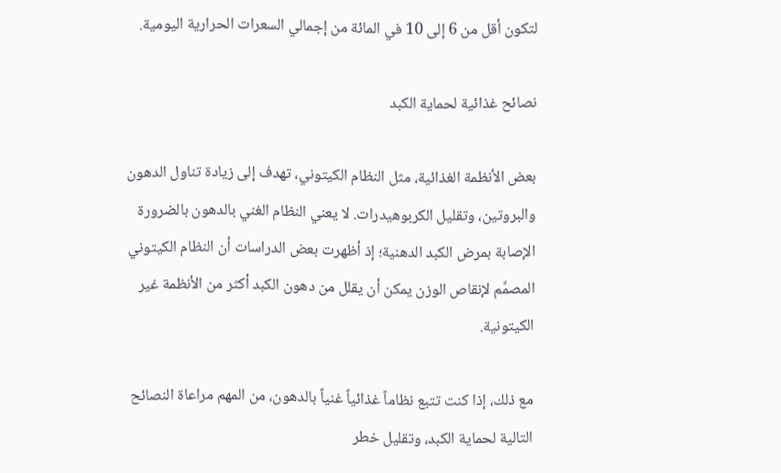لتكون أقل من 6 إلى 10 في المائة من إجمالي السعرات الحرارية اليومية.

نصائح غذائية لحماية الكبد

بعض الأنظمة الغذائية، مثل النظام الكيتوني، تهدف إلى زيادة تناول الدهون والبروتين، وتقليل الكربوهيدرات. لا يعني النظام الغني بالدهون بالضرورة الإصابة بمرض الكبد الدهنية؛ إذ أظهرت بعض الدراسات أن النظام الكيتوني المصمَّم لإنقاص الوزن يمكن أن يقلل من دهون الكبد أكثر من الأنظمة غير الكيتونية.

مع ذلك، إذا كنت تتبع نظاماً غذائياً غنياً بالدهون، من المهم مراعاة النصائح التالية لحماية الكبد، وتقليل خطر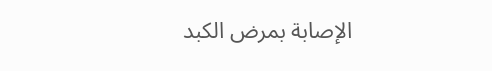الإصابة بمرض الكبد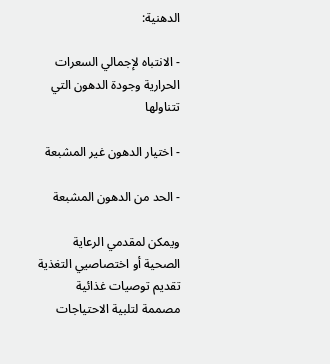الدهنية:

- الانتباه لإجمالي السعرات الحرارية وجودة الدهون التي تتناولها

- اختيار الدهون غير المشبعة

- الحد من الدهون المشبعة

ويمكن لمقدمي الرعاية الصحية أو اختصاصيي التغذية تقديم توصيات غذائية مصممة لتلبية الاحتياجات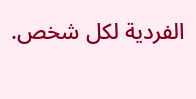الفردية لكل شخص.